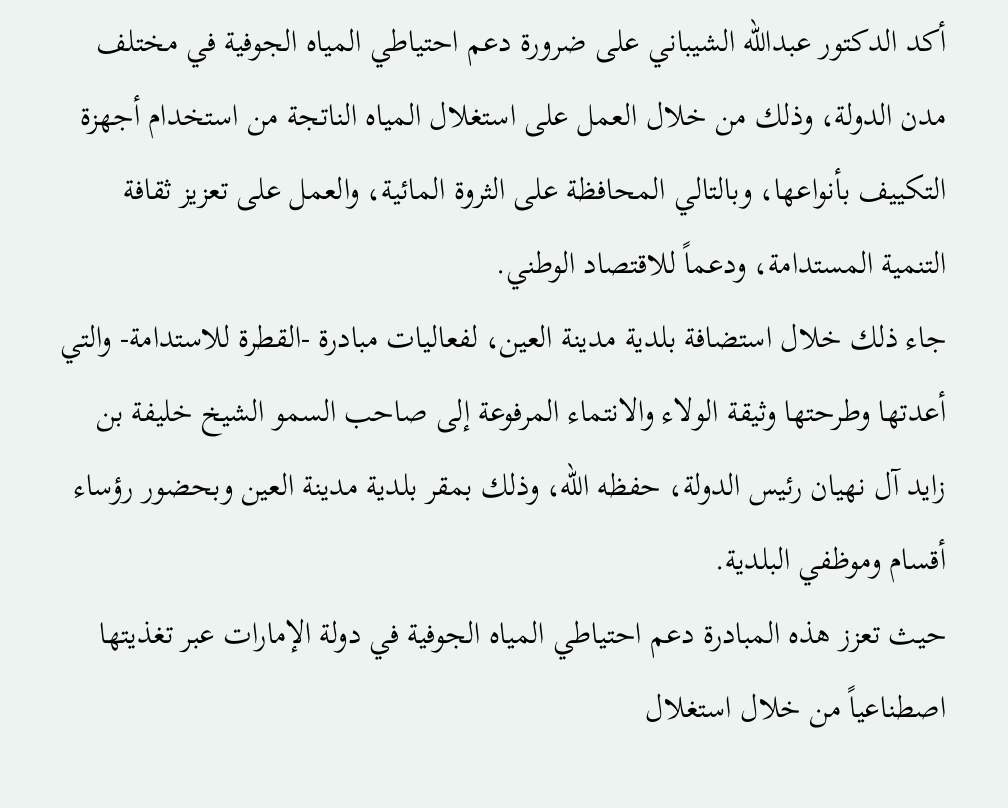أكد الدكتور عبدالله الشيباني على ضرورة دعم احتياطي المياه الجوفية في مختلف مدن الدولة، وذلك من خلال العمل على استغلال المياه الناتجة من استخدام أجهزة التكييف بأنواعها، وبالتالي المحافظة على الثروة المائية، والعمل على تعزيز ثقافة التنمية المستدامة، ودعماً للاقتصاد الوطني.
جاء ذلك خلال استضافة بلدية مدينة العين، لفعاليات مبادرة -القطرة للاستدامة- والتي أعدتها وطرحتها وثيقة الولاء والانتماء المرفوعة إلى صاحب السمو الشيخ خليفة بن زايد آل نهيان رئيس الدولة، حفظه الله، وذلك بمقر بلدية مدينة العين وبحضور رؤساء أقسام وموظفي البلدية.
حيث تعزز هذه المبادرة دعم احتياطي المياه الجوفية في دولة الإمارات عبر تغذيتها اصطناعياً من خلال استغلال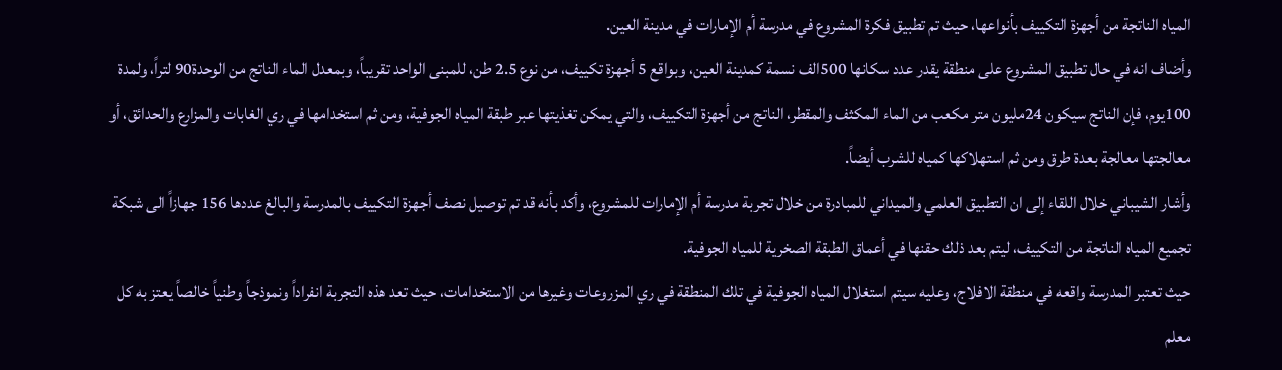المياه الناتجة من أجهزة التكييف بأنواعها، حيث تم تطبيق فكرة المشروع في مدرسة أم الإمارات في مدينة العين.
وأضاف انه في حال تطبيق المشروع على منطقة يقدر عدد سكانها 500الف نسمة كمدينة العين، وبواقع 5 أجهزة تكييف، من نوع 2.5 طن، للمبنى الواحد تقريباً، وبمعدل الماء الناتج من الوحدة90 لتراً، ولمدة 100يوم، فإن الناتج سيكون 24مليون متر مكعب من الماء المكثف والمقطر، الناتج من أجهزة التكييف، والتي يمكن تغذيتها عبر طبقة المياه الجوفية، ومن ثم استخدامها في ري الغابات والمزارع والحدائق، أو معالجتها معالجة بعدة طرق ومن ثم استهلاكها كمياه للشرب أيضاً.
وأشار الشيباني خلال اللقاء إلى ان التطبيق العلمي والميداني للمبادرة من خلال تجربة مدرسة أم الإمارات للمشروع، وأكد بأنه قد تم توصيل نصف أجهزة التكييف بالمدرسة والبالغ عددها 156 جهازاً الى شبكة تجميع المياه الناتجة من التكييف، ليتم بعد ذلك حقنها في أعماق الطبقة الصخرية للمياه الجوفية.
حيث تعتبر المدرسة واقعه في منطقة الافلاج، وعليه سيتم استغلال المياه الجوفية في تلك المنطقة في ري المزروعات وغيرها من الاستخدامات، حيث تعد هذه التجربة انفراداً ونموذجاً وطنياً خالصاً يعتز به كل معلم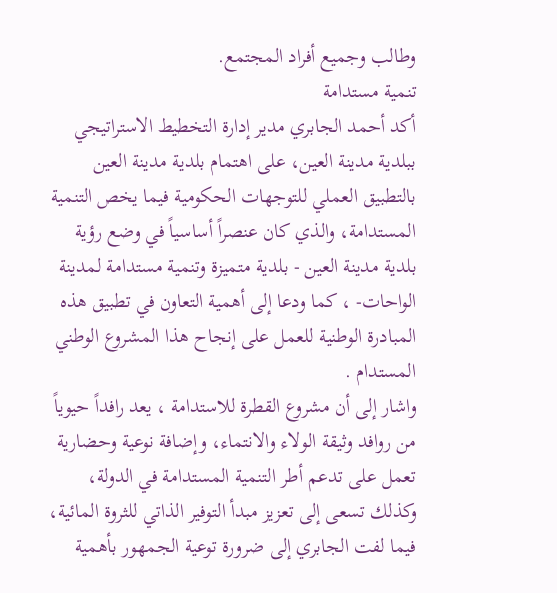وطالب وجميع أفراد المجتمع.
تنمية مستدامة
أكد أحمد الجابري مدير إدارة التخطيط الاستراتيجي ببلدية مدينة العين، على اهتمام بلدية مدينة العين بالتطبيق العملي للتوجهات الحكومية فيما يخص التنمية المستدامة، والذي كان عنصراً أساسياً في وضع رؤية بلدية مدينة العين - بلدية متميزة وتنمية مستدامة لمدينة الواحات- ، كما ودعا إلى أهمية التعاون في تطبيق هذه المبادرة الوطنية للعمل على إنجاح هذا المشروع الوطني المستدام .
واشار إلى أن مشروع القطرة للاستدامة ، يعد رافداً حيوياً من روافد وثيقة الولاء والانتماء، وإضافة نوعية وحضارية تعمل على تدعم أطر التنمية المستدامة في الدولة، وكذلك تسعى إلى تعزيز مبدأ التوفير الذاتي للثروة المائية، فيما لفت الجابري إلى ضرورة توعية الجمهور بأهمية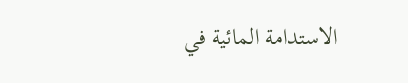الاستدامة المائية في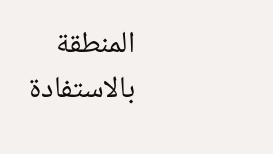المنطقة بالاستفادة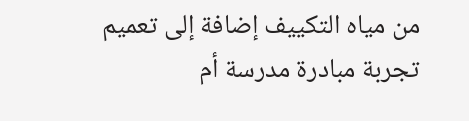من مياه التكييف إضافة إلى تعميم تجربة مبادرة مدرسة أم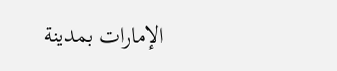الإمارات بمدينة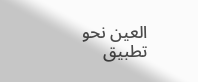العين نحو تطبيق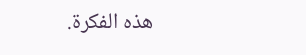هذه الفكرة.